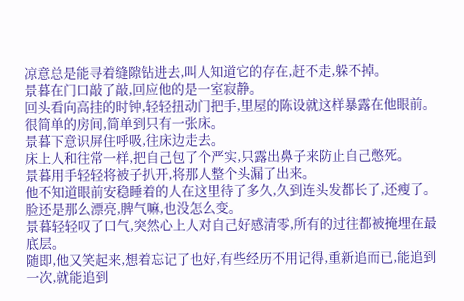凉意总是能寻着缝隙钻进去,叫人知道它的存在,赶不走,躲不掉。
景暮在门口敲了敲,回应他的是一室寂静。
回头看向高挂的时钟,轻轻扭动门把手,里屋的陈设就这样暴露在他眼前。
很简单的房间,简单到只有一张床。
景暮下意识屏住呼吸,往床边走去。
床上人和往常一样,把自己包了个严实,只露出鼻子来防止自己憋死。
景暮用手轻轻将被子扒开,将那人整个头漏了出来。
他不知道眼前安稳睡着的人在这里待了多久,久到连头发都长了,还瘦了。
脸还是那么漂亮,脾气嘛,也没怎么变。
景暮轻轻叹了口气,突然心上人对自己好感清零,所有的过往都被掩埋在最底层。
随即,他又笑起来,想着忘记了也好,有些经历不用记得,重新追而已,能追到一次,就能追到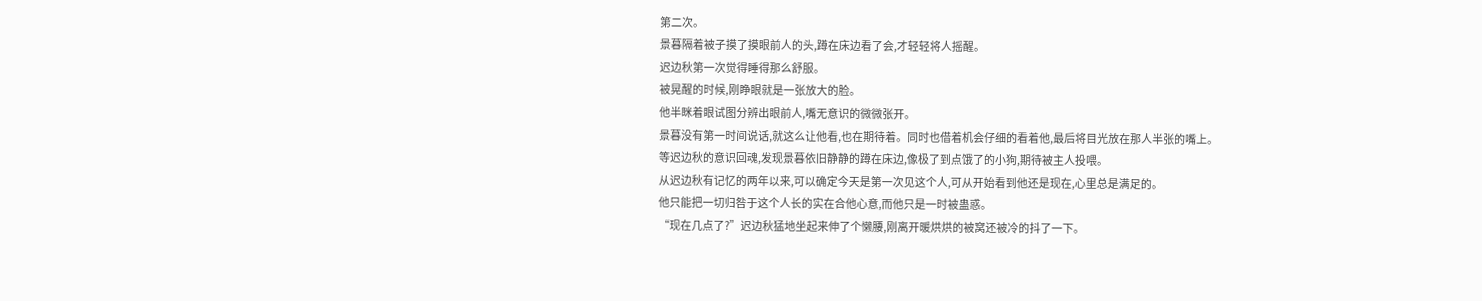第二次。
景暮隔着被子摸了摸眼前人的头,蹲在床边看了会,才轻轻将人摇醒。
迟边秋第一次觉得睡得那么舒服。
被晃醒的时候,刚睁眼就是一张放大的脸。
他半眯着眼试图分辨出眼前人,嘴无意识的微微张开。
景暮没有第一时间说话,就这么让他看,也在期待着。同时也借着机会仔细的看着他,最后将目光放在那人半张的嘴上。
等迟边秋的意识回魂,发现景暮依旧静静的蹲在床边,像极了到点饿了的小狗,期待被主人投喂。
从迟边秋有记忆的两年以来,可以确定今天是第一次见这个人,可从开始看到他还是现在,心里总是满足的。
他只能把一切归咎于这个人长的实在合他心意,而他只是一时被蛊惑。
“现在几点了?”迟边秋猛地坐起来伸了个懒腰,刚离开暖烘烘的被窝还被冷的抖了一下。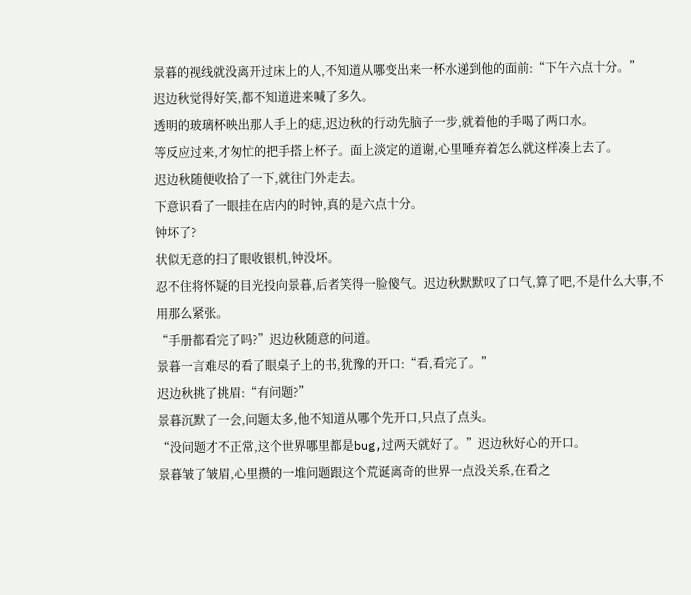景暮的视线就没离开过床上的人,不知道从哪变出来一杯水递到他的面前:“下午六点十分。”
迟边秋觉得好笑,都不知道进来喊了多久。
透明的玻璃杯映出那人手上的痣,迟边秋的行动先脑子一步,就着他的手喝了两口水。
等反应过来,才匆忙的把手搭上杯子。面上淡定的道谢,心里唾弃着怎么就这样凑上去了。
迟边秋随便收拾了一下,就往门外走去。
下意识看了一眼挂在店内的时钟,真的是六点十分。
钟坏了?
状似无意的扫了眼收银机,钟没坏。
忍不住将怀疑的目光投向景暮,后者笑得一脸傻气。迟边秋默默叹了口气,算了吧,不是什么大事,不用那么紧张。
“手册都看完了吗?”迟边秋随意的问道。
景暮一言难尽的看了眼桌子上的书,犹豫的开口:“看,看完了。”
迟边秋挑了挑眉:“有问题?”
景暮沉默了一会,问题太多,他不知道从哪个先开口,只点了点头。
“没问题才不正常,这个世界哪里都是bug,过两天就好了。”迟边秋好心的开口。
景暮皱了皱眉,心里攒的一堆问题跟这个荒诞离奇的世界一点没关系,在看之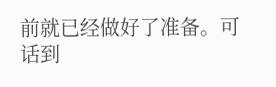前就已经做好了准备。可话到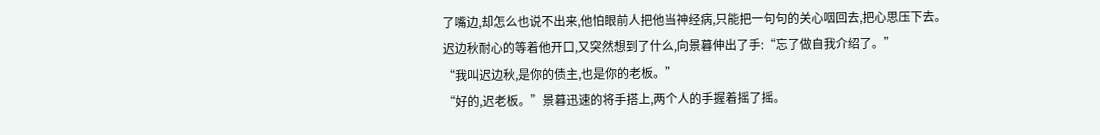了嘴边,却怎么也说不出来,他怕眼前人把他当神经病,只能把一句句的关心咽回去,把心思压下去。
迟边秋耐心的等着他开口,又突然想到了什么,向景暮伸出了手:“忘了做自我介绍了。”
“我叫迟边秋,是你的债主,也是你的老板。”
“好的,迟老板。”景暮迅速的将手搭上,两个人的手握着摇了摇。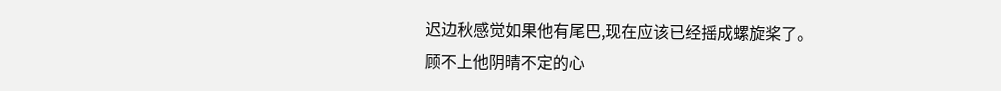迟边秋感觉如果他有尾巴,现在应该已经摇成螺旋桨了。
顾不上他阴晴不定的心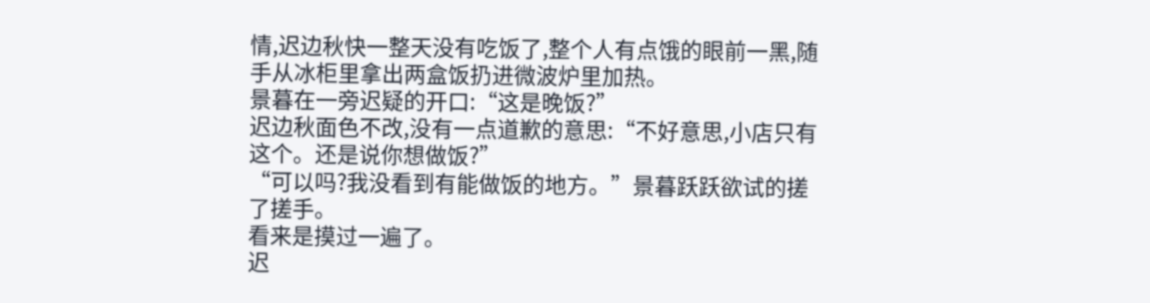情,迟边秋快一整天没有吃饭了,整个人有点饿的眼前一黑,随手从冰柜里拿出两盒饭扔进微波炉里加热。
景暮在一旁迟疑的开口:“这是晚饭?”
迟边秋面色不改,没有一点道歉的意思:“不好意思,小店只有这个。还是说你想做饭?”
“可以吗?我没看到有能做饭的地方。”景暮跃跃欲试的搓了搓手。
看来是摸过一遍了。
迟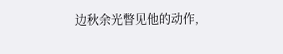边秋余光瞥见他的动作,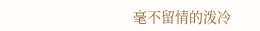毫不留情的泼冷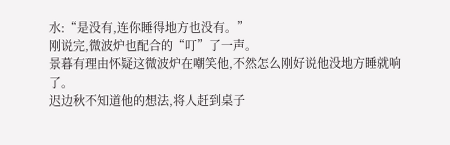水:“是没有,连你睡得地方也没有。”
刚说完,微波炉也配合的“叮”了一声。
景暮有理由怀疑这微波炉在嘲笑他,不然怎么刚好说他没地方睡就响了。
迟边秋不知道他的想法,将人赶到桌子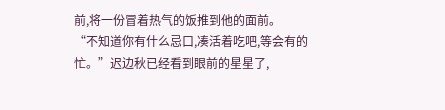前,将一份冒着热气的饭推到他的面前。
“不知道你有什么忌口,凑活着吃吧,等会有的忙。”迟边秋已经看到眼前的星星了,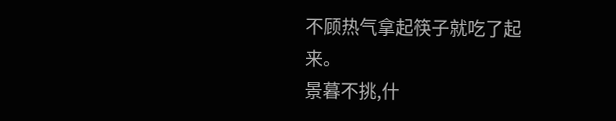不顾热气拿起筷子就吃了起来。
景暮不挑,什